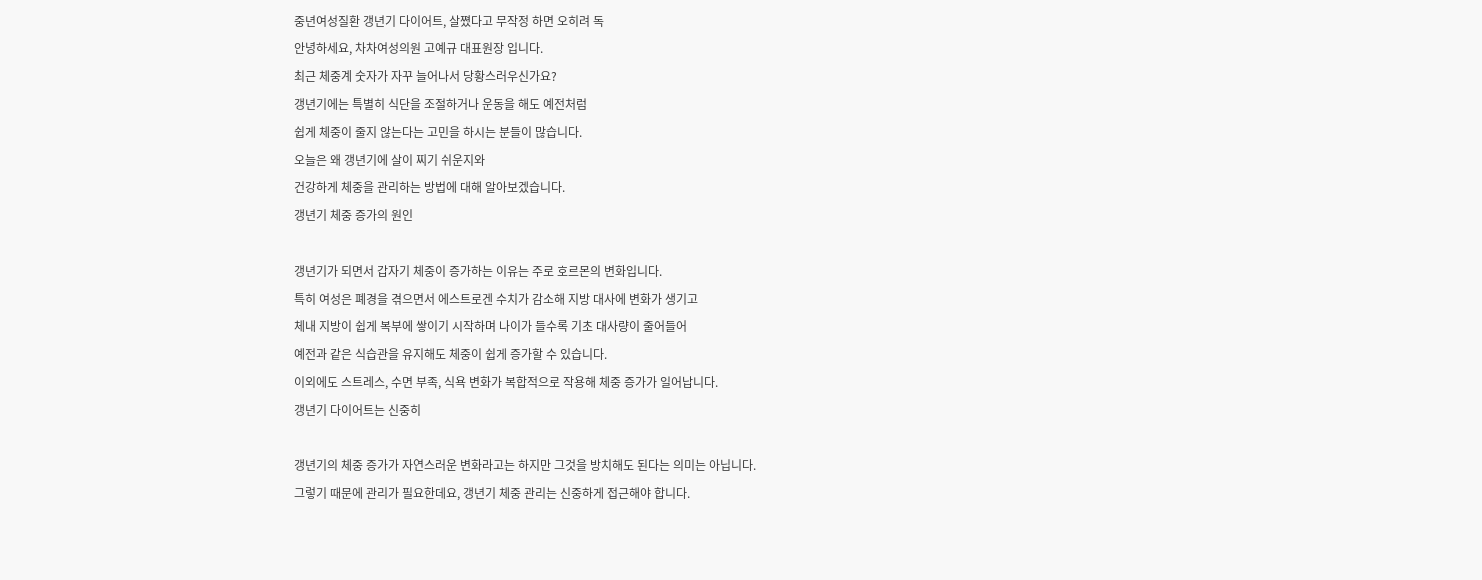중년여성질환 갱년기 다이어트, 살쪘다고 무작정 하면 오히려 독
안녕하세요, 차차여성의원 고예규 대표원장 입니다.
최근 체중계 숫자가 자꾸 늘어나서 당황스러우신가요?
갱년기에는 특별히 식단을 조절하거나 운동을 해도 예전처럼
쉽게 체중이 줄지 않는다는 고민을 하시는 분들이 많습니다.
오늘은 왜 갱년기에 살이 찌기 쉬운지와
건강하게 체중을 관리하는 방법에 대해 알아보겠습니다.
갱년기 체중 증가의 원인

갱년기가 되면서 갑자기 체중이 증가하는 이유는 주로 호르몬의 변화입니다.
특히 여성은 폐경을 겪으면서 에스트로겐 수치가 감소해 지방 대사에 변화가 생기고
체내 지방이 쉽게 복부에 쌓이기 시작하며 나이가 들수록 기초 대사량이 줄어들어
예전과 같은 식습관을 유지해도 체중이 쉽게 증가할 수 있습니다.
이외에도 스트레스, 수면 부족, 식욕 변화가 복합적으로 작용해 체중 증가가 일어납니다.
갱년기 다이어트는 신중히

갱년기의 체중 증가가 자연스러운 변화라고는 하지만 그것을 방치해도 된다는 의미는 아닙니다.
그렇기 때문에 관리가 필요한데요, 갱년기 체중 관리는 신중하게 접근해야 합니다.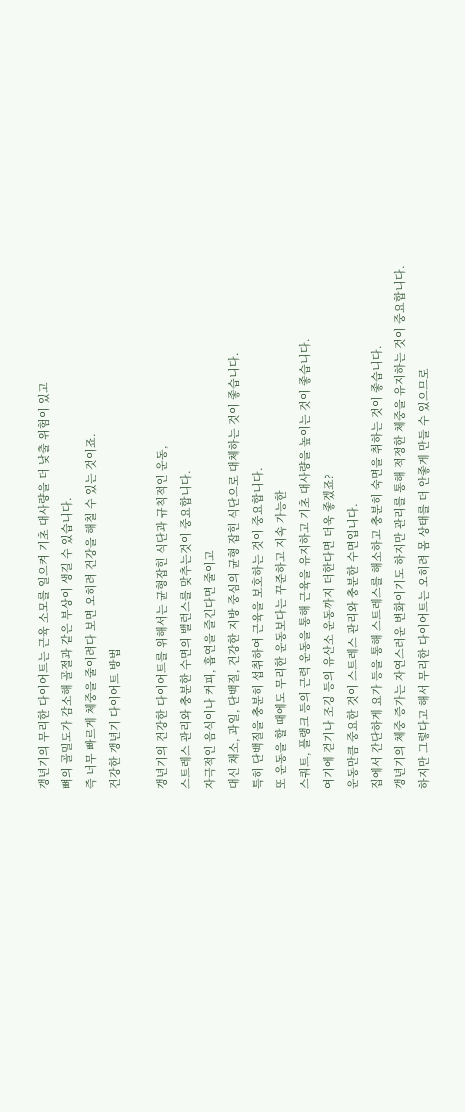갱년기의 무리한 다이어트는 근육 소모를 일으켜 기초 대사량을 더 낮출 위험이 있고
뼈의 골밀도가 감소해 골절과 같은 부상이 생길 수 있습니다.
즉 너무 빠르게 체중을 줄이려다 보면 오히려 건강을 해칠 수 있는 것이죠.
건강한 갱년기 다이어트 방법

갱년기의 건강한 다이어트를 위해서는 균형잡힌 식단과 규칙적인 운동,
스트레스 관리와 충분한 수면의 밸런스를 맞추는것이 중요합니다.
자극적인 음식이나 커피, 흡연을 즐긴다면 줄이고
대신 채소, 과일, 단백질, 건강한 지방 중심의 균형 잡힌 식단으로 대체하는 것이 좋습니다.
특히 단백질을 충분히 섭취하여 근육을 보호하는 것이 중요합니다.
또 운동을 할 때에도 무리한 운동보다는 꾸준하고 지속 가능한
스쿼트, 플랭크 등의 근력 운동을 통해 근육을 유지하고 기초 대사량을 높이는 것이 좋습니다.
여기에 걷기나 조깅 등의 유산소 운동까지 더한다면 더욱 좋겠죠?
운동만큼 중요한 것이 스트레스 관리와 충분한 수면입니다.
집에서 간단하게 요가 등을 통해 스트레스를 해소하고 충분히 숙면을 취하는 것이 좋습니다.
갱년기의 체중 증가는 자연스러운 변화이기도 하지만 관리를 통해 적정한 체중을 유지하는 것이 중요합니다.
하지만 그렇다고 해서 무리한 다이어트는 오히려 몸 상태를 더 안좋게 만들 수 있으므로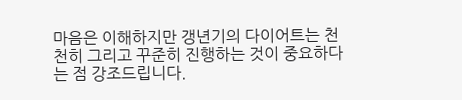마음은 이해하지만 갱년기의 다이어트는 천천히 그리고 꾸준히 진행하는 것이 중요하다는 점 강조드립니다.